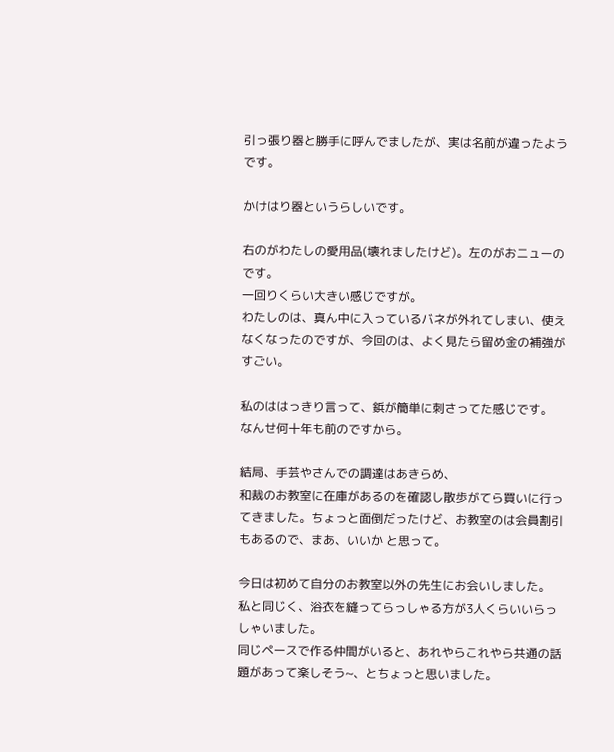引っ張り器と勝手に呼んでましたが、実は名前が違ったようです。

かけはり器というらしいです。

右のがわたしの愛用品(壊れましたけど)。左のがおニューのです。
一回りくらい大きい感じですが。
わたしのは、真ん中に入っているバネが外れてしまい、使えなくなったのですが、今回のは、よく見たら留め金の補強がすごい。

私のははっきり言って、鋲が簡単に刺さってた感じです。
なんせ何十年も前のですから。

結局、手芸やさんでの調達はあきらめ、
和裁のお教室に在庫があるのを確認し散歩がてら買いに行ってきました。ちょっと面倒だったけど、お教室のは会員割引もあるので、まあ、いいか と思って。

今日は初めて自分のお教室以外の先生にお会いしました。
私と同じく、浴衣を縫ってらっしゃる方が3人くらいいらっしゃいました。
同じペースで作る仲間がいると、あれやらこれやら共通の話題があって楽しそう~、とちょっと思いました。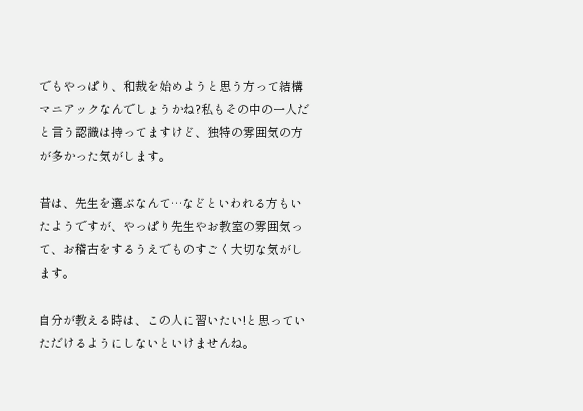でもやっぱり、和裁を始めようと思う方って結構マニアックなんでしょうかね?私もその中の一人だと言う認識は持ってますけど、独特の雰囲気の方が多かった気がします。

昔は、先生を選ぶなんて…などといわれる方もいたようですが、やっぱり先生やお教室の雰囲気って、お稽古をするうえでものすごく大切な気がします。

自分が教える時は、この人に習いたい!と思っていただけるようにしないといけませんね。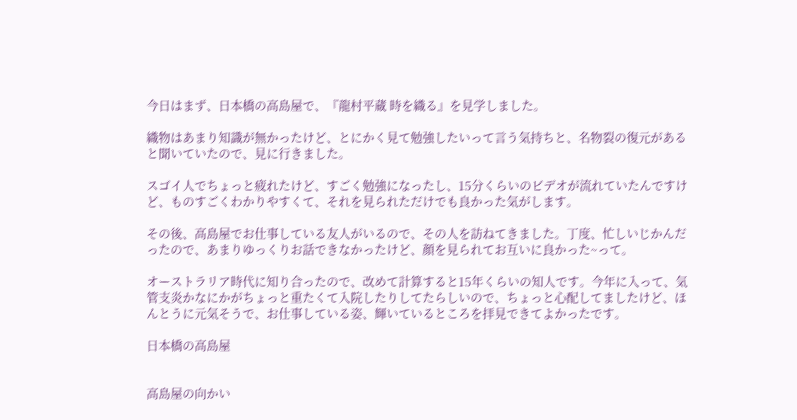今日はまず、日本橋の高島屋で、『龍村平蔵 時を織る』を見学しました。

織物はあまり知識が無かったけど、とにかく見て勉強したいって言う気持ちと、名物裂の復元があると聞いていたので、見に行きました。

スゴイ人でちょっと疲れたけど、すごく勉強になったし、15分くらいのビデオが流れていたんですけど、ものすごくわかりやすくて、それを見られただけでも良かった気がします。

その後、高島屋でお仕事している友人がいるので、その人を訪ねてきました。丁度、忙しいじかんだったので、あまりゆっくりお話できなかったけど、顔を見られてお互いに良かった~って。

オーストラリア時代に知り合ったので、改めて計算すると15年くらいの知人です。今年に入って、気管支炎かなにかがちょっと重たくて入院したりしてたらしいので、ちょっと心配してましたけど、ほんとうに元気そうで、お仕事している姿、輝いているところを拝見できてよかったです。

日本橋の高島屋


高島屋の向かい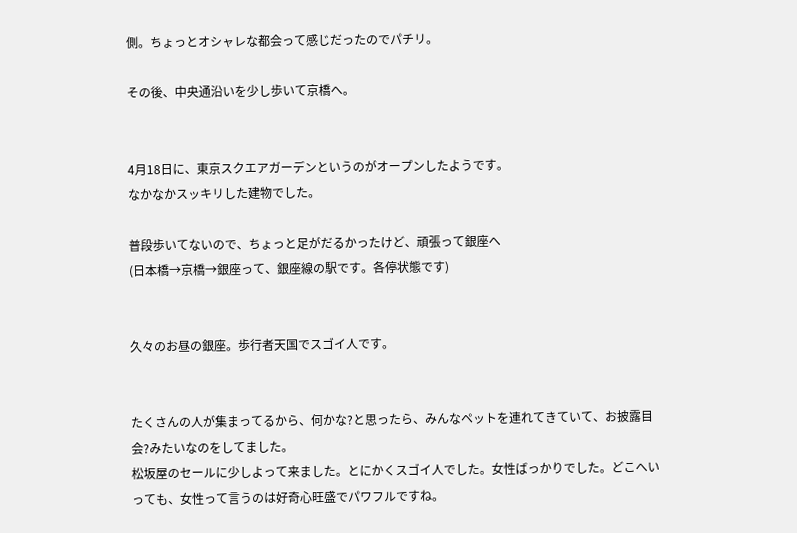側。ちょっとオシャレな都会って感じだったのでパチリ。

その後、中央通沿いを少し歩いて京橋へ。


4月18日に、東京スクエアガーデンというのがオープンしたようです。
なかなかスッキリした建物でした。

普段歩いてないので、ちょっと足がだるかったけど、頑張って銀座へ
(日本橋→京橋→銀座って、銀座線の駅です。各停状態です)


久々のお昼の銀座。歩行者天国でスゴイ人です。


たくさんの人が集まってるから、何かな?と思ったら、みんなペットを連れてきていて、お披露目会?みたいなのをしてました。
松坂屋のセールに少しよって来ました。とにかくスゴイ人でした。女性ばっかりでした。どこへいっても、女性って言うのは好奇心旺盛でパワフルですね。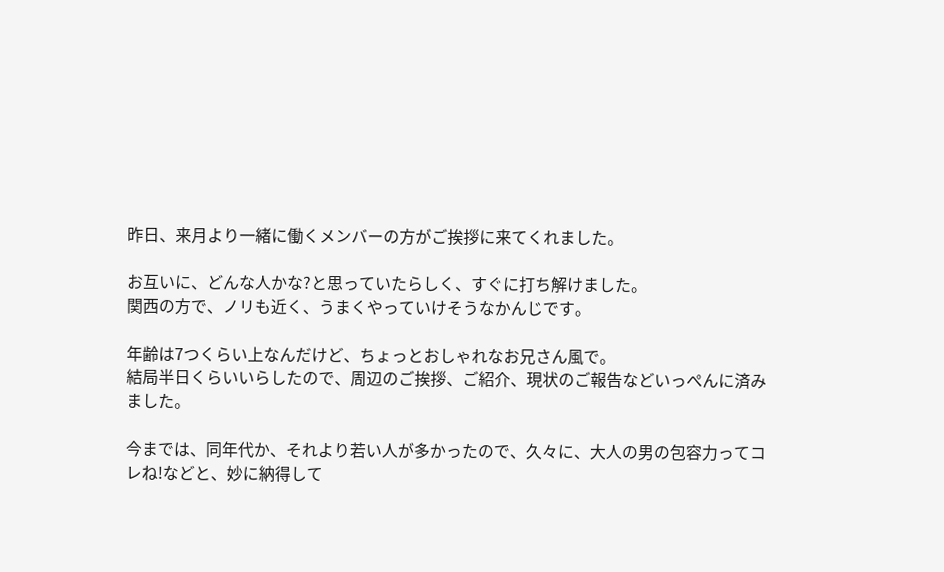昨日、来月より一緒に働くメンバーの方がご挨拶に来てくれました。

お互いに、どんな人かな?と思っていたらしく、すぐに打ち解けました。
関西の方で、ノリも近く、うまくやっていけそうなかんじです。

年齢は7つくらい上なんだけど、ちょっとおしゃれなお兄さん風で。
結局半日くらいいらしたので、周辺のご挨拶、ご紹介、現状のご報告などいっぺんに済みました。

今までは、同年代か、それより若い人が多かったので、久々に、大人の男の包容力ってコレね!などと、妙に納得して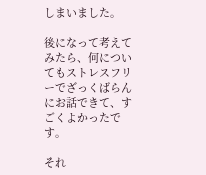しまいました。

後になって考えてみたら、何についてもストレスフリーでざっくばらんにお話できて、すごくよかったです。

それ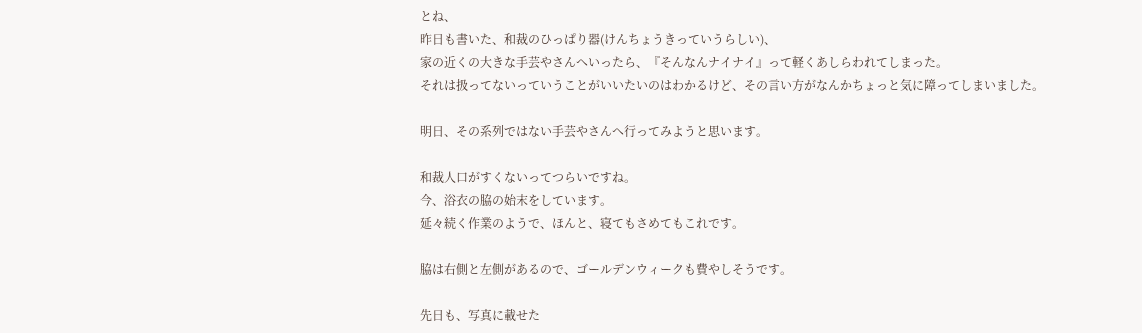とね、
昨日も書いた、和裁のひっぱり器(けんちょうきっていうらしい)、
家の近くの大きな手芸やさんへいったら、『そんなんナイナイ』って軽くあしらわれてしまった。
それは扱ってないっていうことがいいたいのはわかるけど、その言い方がなんかちょっと気に障ってしまいました。

明日、その系列ではない手芸やさんへ行ってみようと思います。

和裁人口がすくないってつらいですね。
今、浴衣の脇の始末をしています。
延々続く作業のようで、ほんと、寝てもさめてもこれです。

脇は右側と左側があるので、ゴールデンウィークも費やしそうです。

先日も、写真に載せた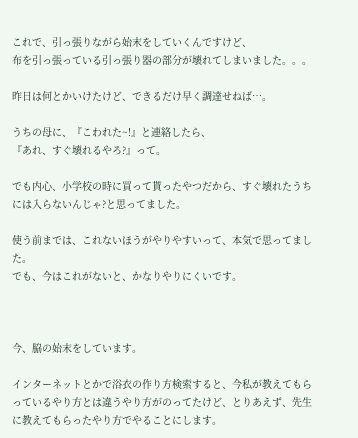これで、引っ張りながら始末をしていくんですけど、
布を引っ張っている引っ張り器の部分が壊れてしまいました。。。

昨日は何とかいけたけど、できるだけ早く調達せねば…。

うちの母に、『こわれた~!』と連絡したら、
『あれ、すぐ壊れるやろ?』って。

でも内心、小学校の時に買って貰ったやつだから、すぐ壊れたうちには入らないんじゃ?と思ってました。

使う前までは、これないほうがやりやすいって、本気で思ってました。
でも、今はこれがないと、かなりやりにくいです。



今、脇の始末をしています。

インターネットとかで浴衣の作り方検索すると、今私が教えてもらっているやり方とは違うやり方がのってたけど、とりあえず、先生に教えてもらったやり方でやることにします。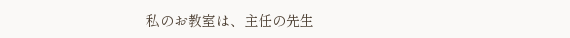私のお教室は、主任の先生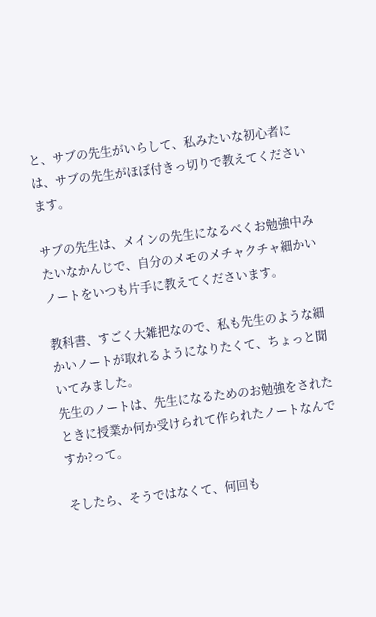と、サブの先生がいらして、私みたいな初心者には、サブの先生がほぼ付きっ切りで教えてくださいます。

サブの先生は、メインの先生になるべくお勉強中みたいなかんじで、自分のメモのメチャクチャ細かいノートをいつも片手に教えてくださいます。

教科書、すごく大雑把なので、私も先生のような細かいノートが取れるようになりたくて、ちょっと聞いてみました。
先生のノートは、先生になるためのお勉強をされたときに授業か何か受けられて作られたノートなんですか?って。

そしたら、そうではなくて、何回も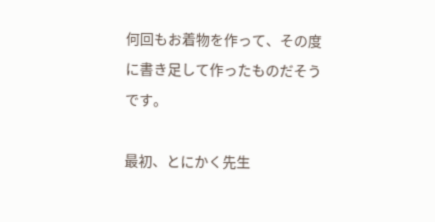何回もお着物を作って、その度に書き足して作ったものだそうです。

最初、とにかく先生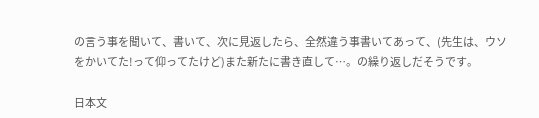の言う事を聞いて、書いて、次に見返したら、全然違う事書いてあって、(先生は、ウソをかいてた!って仰ってたけど)また新たに書き直して…。の繰り返しだそうです。

日本文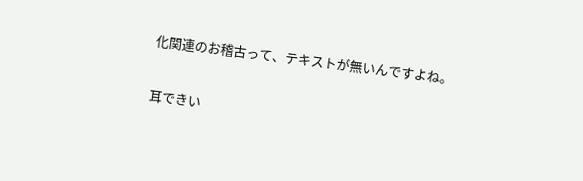化関連のお稽古って、テキストが無いんですよね。

耳できい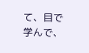て、目で学んで、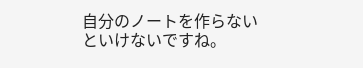自分のノートを作らないといけないですね。